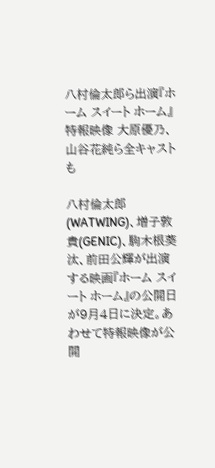八村倫太郎ら出演『ホーム スイート ホーム』特報映像 大原優乃、山谷花純ら全キャストも

八村倫太郎(WATWING)、増子敦貴(GENIC)、駒木根葵汰、前田公輝が出演する映画『ホーム スイート ホーム』の公開日が9月4日に決定。あわせて特報映像が公開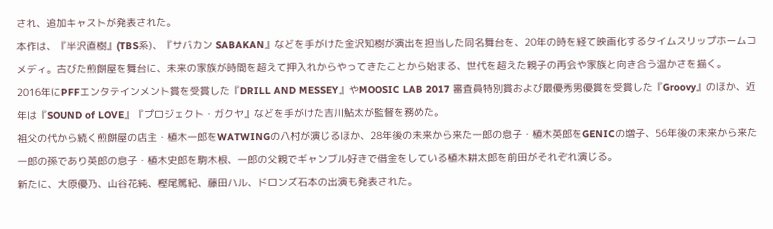され、追加キャストが発表された。
本作は、『半沢直樹』(TBS系)、『サバカン SABAKAN』などを手がけた金沢知樹が演出を担当した同名舞台を、20年の時を経て映画化するタイムスリップホームコメディ。古びた煎餅屋を舞台に、未来の家族が時間を超えて押入れからやってきたことから始まる、世代を超えた親子の再会や家族と向き合う温かさを描く。
2016年にPFFエンタテインメント賞を受賞した『DRILL AND MESSEY』やMOOSIC LAB 2017 審査員特別賞および最優秀男優賞を受賞した『Groovy』のほか、近年は『SOUND of LOVE』『プロジェクト・ガクヤ』などを手がけた吉川鮎太が監督を務めた。
祖父の代から続く煎餅屋の店主・植木一郎をWATWINGの八村が演じるほか、28年後の未来から来た一郎の息子・植木英郎をGENICの増子、56年後の未来から来た一郎の孫であり英郎の息子・植木史郎を駒木根、一郎の父親でギャンブル好きで借金をしている植木耕太郎を前田がそれぞれ演じる。
新たに、大原優乃、山谷花純、樫尾篤紀、藤田ハル、ドロンズ石本の出演も発表された。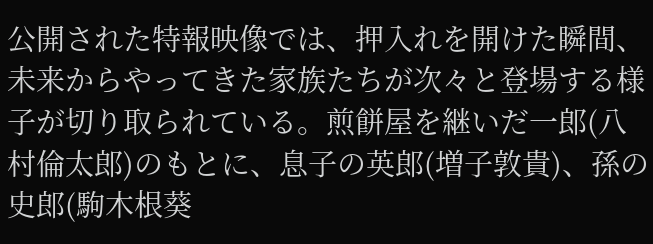公開された特報映像では、押入れを開けた瞬間、未来からやってきた家族たちが次々と登場する様子が切り取られている。煎餅屋を継いだ一郎(八村倫太郎)のもとに、息子の英郎(増子敦貴)、孫の史郎(駒木根葵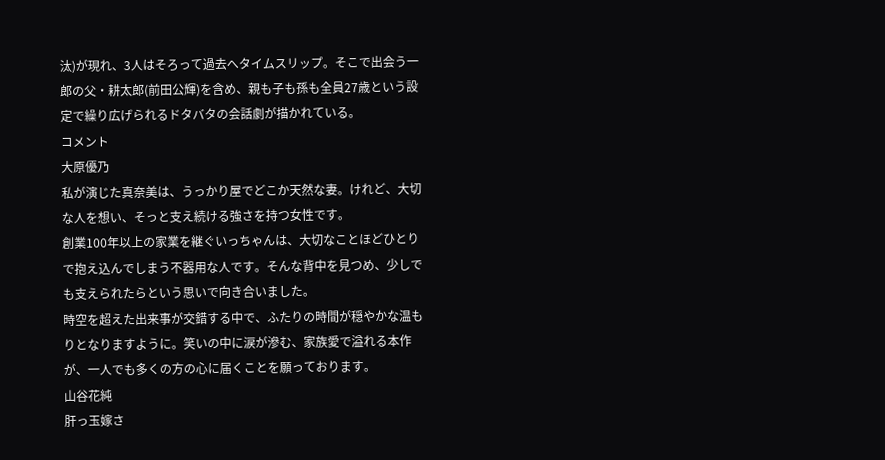汰)が現れ、3人はそろって過去へタイムスリップ。そこで出会う一郎の父・耕太郎(前田公輝)を含め、親も子も孫も全員27歳という設定で繰り広げられるドタバタの会話劇が描かれている。
コメント
大原優乃
私が演じた真奈美は、うっかり屋でどこか天然な妻。けれど、大切な人を想い、そっと支え続ける強さを持つ女性です。
創業100年以上の家業を継ぐいっちゃんは、大切なことほどひとりで抱え込んでしまう不器用な人です。そんな背中を見つめ、少しでも支えられたらという思いで向き合いました。
時空を超えた出来事が交錯する中で、ふたりの時間が穏やかな温もりとなりますように。笑いの中に涙が滲む、家族愛で溢れる本作が、一人でも多くの方の心に届くことを願っております。
山谷花純
肝っ玉嫁さ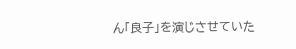ん「良子」を演じさせていた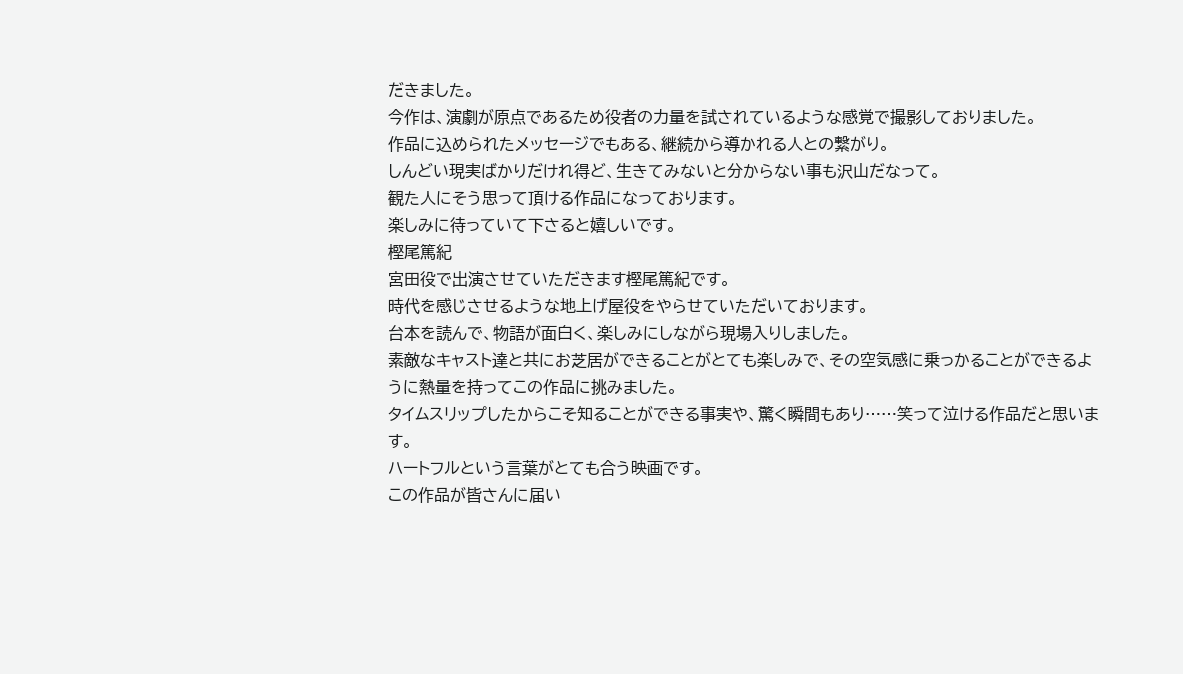だきました。
今作は、演劇が原点であるため役者の力量を試されているような感覚で撮影しておりました。
作品に込められたメッセージでもある、継続から導かれる人との繋がり。
しんどい現実ばかりだけれ得ど、生きてみないと分からない事も沢山だなって。
観た人にそう思って頂ける作品になっております。
楽しみに待っていて下さると嬉しいです。
樫尾篤紀
宮田役で出演させていただきます樫尾篤紀です。
時代を感じさせるような地上げ屋役をやらせていただいております。
台本を読んで、物語が面白く、楽しみにしながら現場入りしました。
素敵なキャスト達と共にお芝居ができることがとても楽しみで、その空気感に乗っかることができるように熱量を持ってこの作品に挑みました。
タイムスリップしたからこそ知ることができる事実や、驚く瞬間もあり……笑って泣ける作品だと思います。
ハートフルという言葉がとても合う映画です。
この作品が皆さんに届い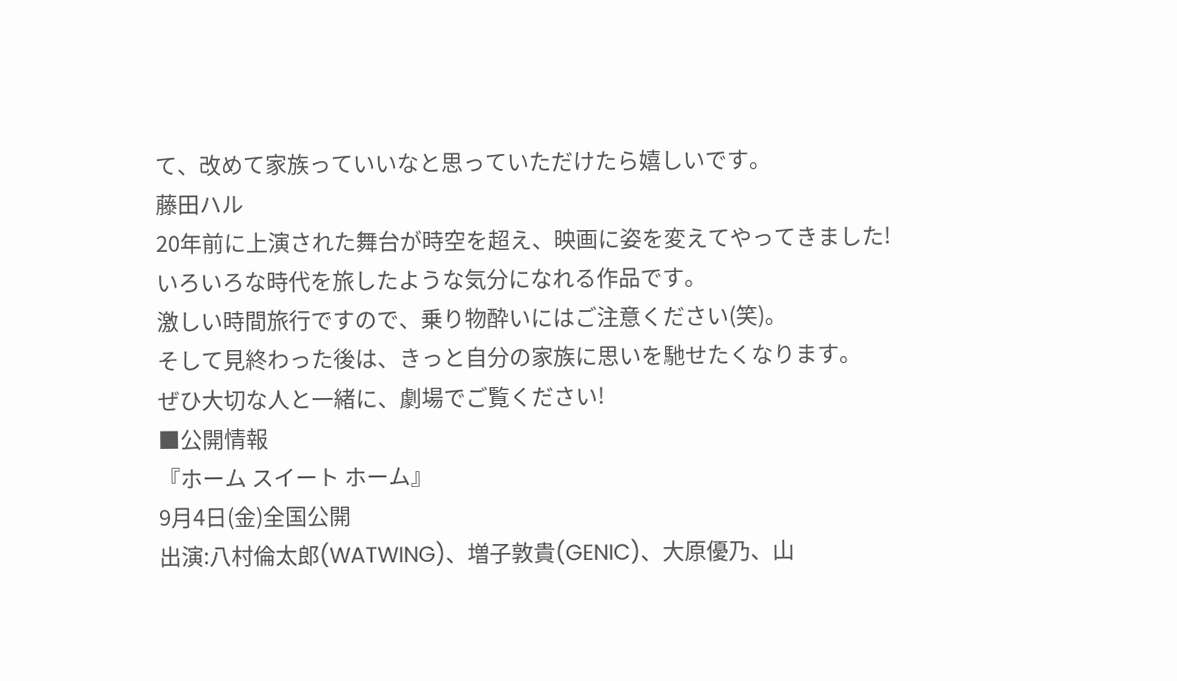て、改めて家族っていいなと思っていただけたら嬉しいです。
藤田ハル
20年前に上演された舞台が時空を超え、映画に姿を変えてやってきました!
いろいろな時代を旅したような気分になれる作品です。
激しい時間旅行ですので、乗り物酔いにはご注意ください(笑)。
そして見終わった後は、きっと自分の家族に思いを馳せたくなります。
ぜひ大切な人と一緒に、劇場でご覧ください!
■公開情報
『ホーム スイート ホーム』
9月4日(金)全国公開
出演:八村倫太郎(WATWING)、増子敦貴(GENIC)、大原優乃、山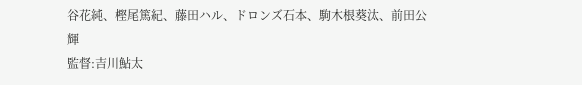谷花純、樫尾篤紀、藤田ハル、ドロンズ石本、駒木根葵汰、前田公輝
監督:吉川鮎太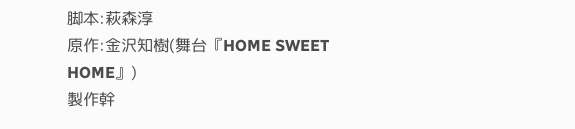脚本:萩森淳
原作:金沢知樹(舞台『HOME SWEET HOME』)
製作幹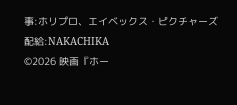事:ホリプロ、エイベックス・ピクチャーズ
配給:NAKACHIKA
©2026 映画『ホー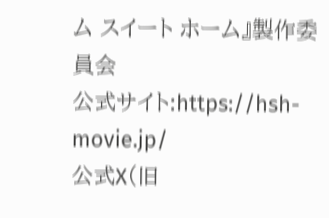ム スイート ホーム』製作委員会
公式サイト:https://hsh-movie.jp/
公式X(旧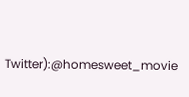Twitter):@homesweet_movie